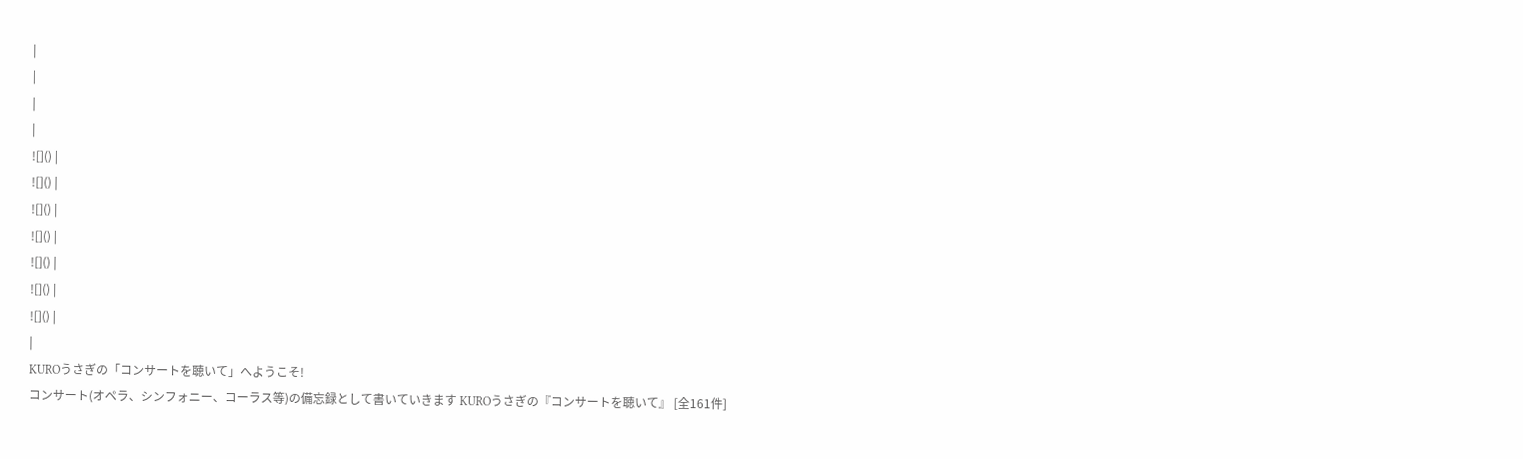|
|
|
|
![]() |
![]() |
![]() |
![]() |
![]() |
![]() |
![]() |
|
KUROうさぎの「コンサートを聴いて」へようこそ!
コンサート(オペラ、シンフォニー、コーラス等)の備忘録として書いていきます KUROうさぎの『コンサートを聴いて』 [全161件]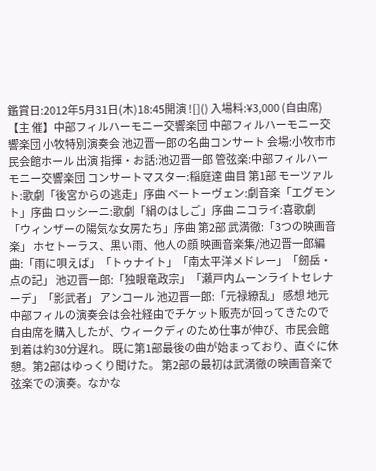鑑賞日:2012年5月31日(木)18:45開演 ![]() 入場料:¥3,000 (自由席) 【主 催】中部フィルハーモニー交響楽団 中部フィルハーモニー交響楽団 小牧特別演奏会 池辺晋一郎の名曲コンサート 会場:小牧市市民会館ホール 出演 指揮・お話:池辺晋一郎 管弦楽:中部フィルハーモニー交響楽団 コンサートマスター:稲庭達 曲目 第1部 モーツァルト:歌劇「後宮からの逃走」序曲 ベートーヴェン:劇音楽「エグモント」序曲 ロッシーニ:歌劇「絹のはしご」序曲 ニコライ:喜歌劇「ウィンザーの陽気な女房たち」序曲 第2部 武満徹:「3つの映画音楽」 ホセトーラス、黒い雨、他人の顔 映画音楽集/池辺晋一郎編曲:「雨に唄えば」「トゥナイト」「南太平洋メドレー」「劒岳・点の記」 池辺晋一郎:「独眼竜政宗」「瀬戸内ムーンライトセレナーデ」「影武者」 アンコール 池辺晋一郎:「元禄繚乱」 感想 地元中部フィルの演奏会は会社経由でチケット販売が回ってきたので自由席を購入したが、ウィークディのため仕事が伸び、市民会館到着は約30分遅れ。 既に第1部最後の曲が始まっており、直ぐに休憩。第2部はゆっくり聞けた。 第2部の最初は武満徹の映画音楽で弦楽での演奏。なかな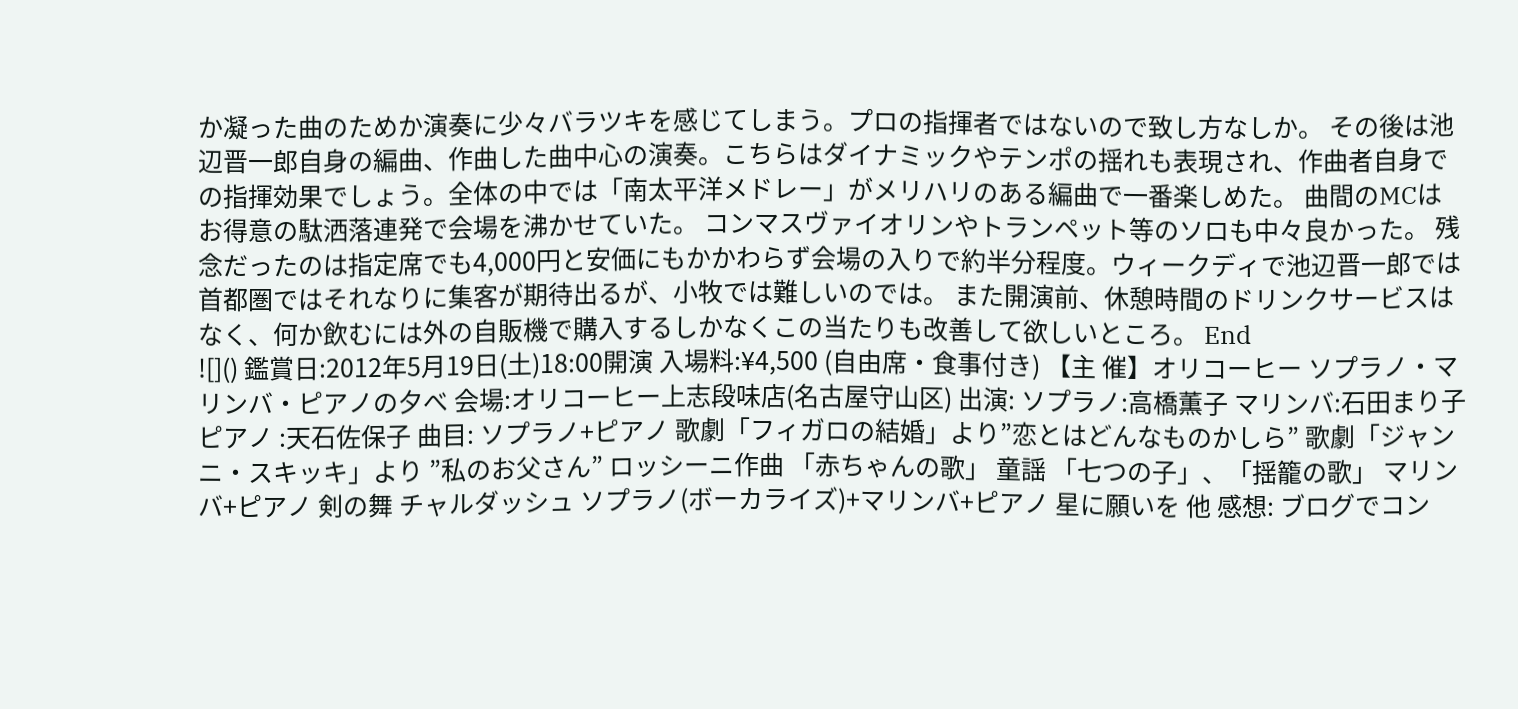か凝った曲のためか演奏に少々バラツキを感じてしまう。プロの指揮者ではないので致し方なしか。 その後は池辺晋一郎自身の編曲、作曲した曲中心の演奏。こちらはダイナミックやテンポの揺れも表現され、作曲者自身での指揮効果でしょう。全体の中では「南太平洋メドレー」がメリハリのある編曲で一番楽しめた。 曲間のMCはお得意の駄洒落連発で会場を沸かせていた。 コンマスヴァイオリンやトランペット等のソロも中々良かった。 残念だったのは指定席でも4,000円と安価にもかかわらず会場の入りで約半分程度。ウィークディで池辺晋一郎では首都圏ではそれなりに集客が期待出るが、小牧では難しいのでは。 また開演前、休憩時間のドリンクサービスはなく、何か飲むには外の自販機で購入するしかなくこの当たりも改善して欲しいところ。 End
![]() 鑑賞日:2012年5月19日(土)18:00開演 入場料:¥4,500 (自由席・食事付き) 【主 催】オリコーヒー ソプラノ・マリンバ・ピアノの夕べ 会場:オリコーヒー上志段味店(名古屋守山区) 出演: ソプラノ:高橋薫子 マリンバ:石田まり子 ピアノ :天石佐保子 曲目: ソプラノ+ピアノ 歌劇「フィガロの結婚」より”恋とはどんなものかしら” 歌劇「ジャンニ・スキッキ」より ”私のお父さん” ロッシーニ作曲 「赤ちゃんの歌」 童謡 「七つの子」、「揺籠の歌」 マリンバ+ピアノ 剣の舞 チャルダッシュ ソプラノ(ボーカライズ)+マリンバ+ピアノ 星に願いを 他 感想: ブログでコン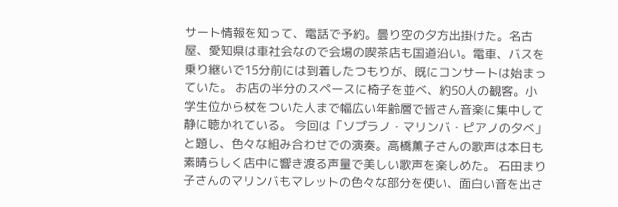サート情報を知って、電話で予約。曇り空の夕方出掛けた。名古屋、愛知県は車社会なので会場の喫茶店も国道沿い。電車、バスを乗り継いで15分前には到着したつもりが、既にコンサートは始まっていた。 お店の半分のスペースに椅子を並べ、約50人の観客。小学生位から杖をついた人まで幅広い年齢層で皆さん音楽に集中して静に聴かれている。 今回は「ソプラノ・マリンバ・ピアノの夕べ」と題し、色々な組み合わせでの演奏。高橋薫子さんの歌声は本日も素晴らしく店中に響き渡る声量で美しい歌声を楽しめた。 石田まり子さんのマリンバもマレットの色々な部分を使い、面白い音を出さ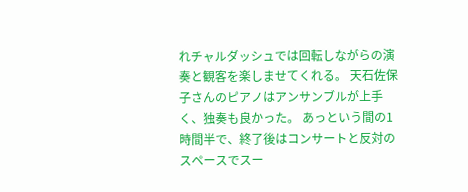れチャルダッシュでは回転しながらの演奏と観客を楽しませてくれる。 天石佐保子さんのピアノはアンサンブルが上手く、独奏も良かった。 あっという間の1時間半で、終了後はコンサートと反対のスペースでスー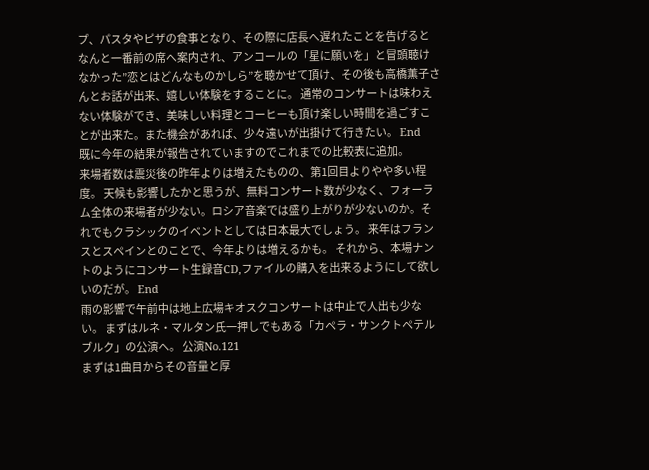プ、パスタやピザの食事となり、その際に店長へ遅れたことを告げるとなんと一番前の席へ案内され、アンコールの「星に願いを」と冒頭聴けなかった”恋とはどんなものかしら”を聴かせて頂け、その後も高橋薫子さんとお話が出来、嬉しい体験をすることに。 通常のコンサートは味わえない体験ができ、美味しい料理とコーヒーも頂け楽しい時間を過ごすことが出来た。また機会があれば、少々遠いが出掛けて行きたい。 End
既に今年の結果が報告されていますのでこれまでの比較表に追加。
来場者数は震災後の昨年よりは増えたものの、第1回目よりやや多い程度。 天候も影響したかと思うが、無料コンサート数が少なく、フォーラム全体の来場者が少ない。ロシア音楽では盛り上がりが少ないのか。それでもクラシックのイベントとしては日本最大でしょう。 来年はフランスとスペインとのことで、今年よりは増えるかも。 それから、本場ナントのようにコンサート生録音CD,ファイルの購入を出来るようにして欲しいのだが。 End
雨の影響で午前中は地上広場キオスクコンサートは中止で人出も少ない。 まずはルネ・マルタン氏一押しでもある「カペラ・サンクトペテルブルク」の公演へ。 公演No.121
まずは1曲目からその音量と厚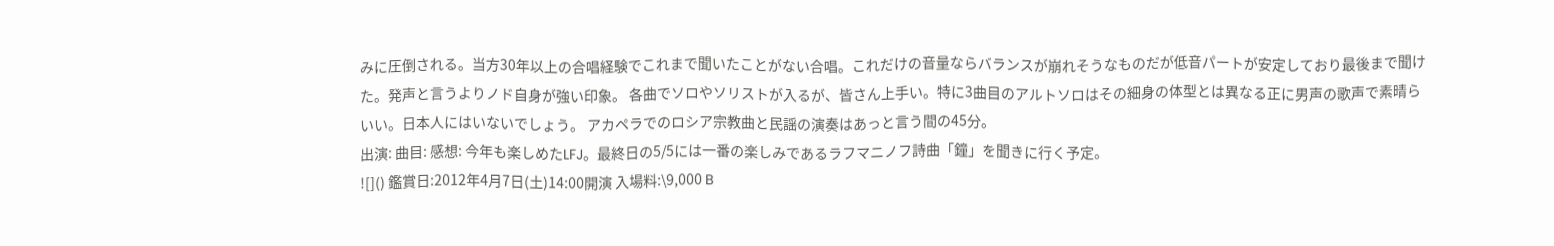みに圧倒される。当方30年以上の合唱経験でこれまで聞いたことがない合唱。これだけの音量ならバランスが崩れそうなものだが低音パートが安定しており最後まで聞けた。発声と言うよりノド自身が強い印象。 各曲でソロやソリストが入るが、皆さん上手い。特に3曲目のアルトソロはその細身の体型とは異なる正に男声の歌声で素晴らいい。日本人にはいないでしょう。 アカペラでのロシア宗教曲と民謡の演奏はあっと言う間の45分。
出演: 曲目: 感想: 今年も楽しめたLFJ。最終日の5/5には一番の楽しみであるラフマニノフ詩曲「鐘」を聞きに行く予定。
![]() 鑑賞日:2012年4月7日(土)14:00開演 入場料:\9,000 B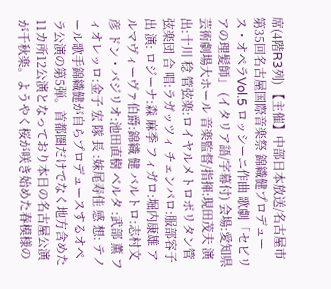席(4階R3列) 【主催】中部日本放送/名古屋市 第35回名古屋国際音楽祭 錦織健プロデュース・オペラVol.5 ロッシーニ作曲 歌劇「セビリアの理髪師」 (イタリア語/字幕付) 会場:愛知県芸術劇場大ホール 音楽監督/指揮:現田茂夫 演 出:十川 稔 管弦楽:ロイヤルメトロポリタン管弦楽団 合 唱:ラガッツィ チェンバロ:服部容子 出 演: ロジーナ:森 麻季 フィガロ:堀内康雄 アルマヴィーヴァ伯爵:錦織 健 バルトロ:志村文彦 ドン・バジリオ:池田直樹 ベルタ :武部 薫 フィオレッロ:金子 宏 隊 長 :妹尾寿佳 感 想: テノール歌手錦織健が自らプロデュースするオペラ公演の第5弾。首都圏だけでなく地方含めた11カ所12公演となっており本日の名古屋公演が千秋楽。ようやく桜が咲き始めた春模様の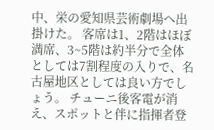中、栄の愛知県芸術劇場へ出掛けた。 客席は1、2階はほぼ満席、3~5階は約半分で全体としては7割程度の入りで、名古屋地区としては良い方でしょう。 チューニ後客電が消え、スポットと伴に指揮者登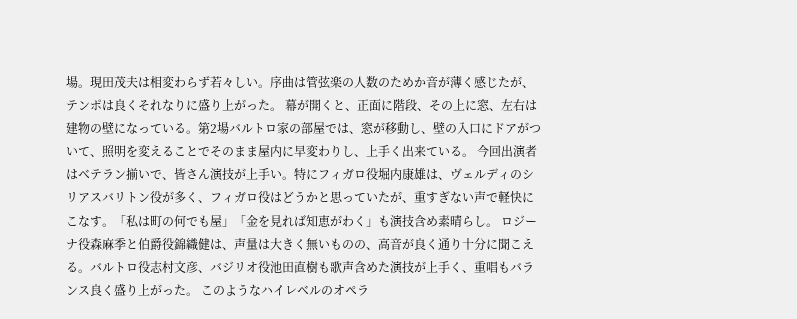場。現田茂夫は相変わらず若々しい。序曲は管弦楽の人数のためか音が薄く感じたが、テンポは良くそれなりに盛り上がった。 幕が開くと、正面に階段、その上に窓、左右は建物の壁になっている。第2場バルトロ家の部屋では、窓が移動し、壁の入口にドアがついて、照明を変えることでそのまま屋内に早変わりし、上手く出来ている。 今回出演者はベテラン揃いで、皆さん演技が上手い。特にフィガロ役堀内康雄は、ヴェルディのシリアスバリトン役が多く、フィガロ役はどうかと思っていたが、重すぎない声で軽快にこなす。「私は町の何でも屋」「金を見れば知恵がわく」も演技含め素晴らし。 ロジーナ役森麻季と伯爵役錦織健は、声量は大きく無いものの、高音が良く通り十分に聞こえる。バルトロ役志村文彦、バジリオ役池田直樹も歌声含めた演技が上手く、重唱もバランス良く盛り上がった。 このようなハイレベルのオペラ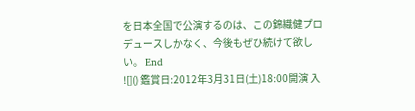を日本全国で公演するのは、この錦織健プロデュースしかなく、今後もぜひ続けて欲しい。 End
![]() 鑑賞日:2012年3月31日(土)18:00開演 入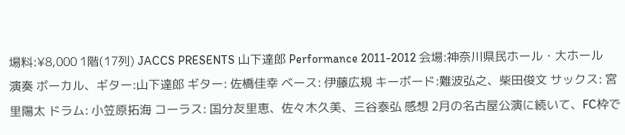場料:¥8,000 1階(17列) JACCS PRESENTS 山下達郎 Performance 2011-2012 会場:神奈川県民ホール・大ホール 演奏 ボーカル、ギター:山下達郎 ギター: 佐橋佳幸 ベース: 伊藤広規 キーボード:難波弘之、柴田俊文 サックス: 宮里陽太 ドラム: 小笠原拓海 コーラス: 国分友里恵、佐々木久美、三谷泰弘 感想 2月の名古屋公演に続いて、FC枠で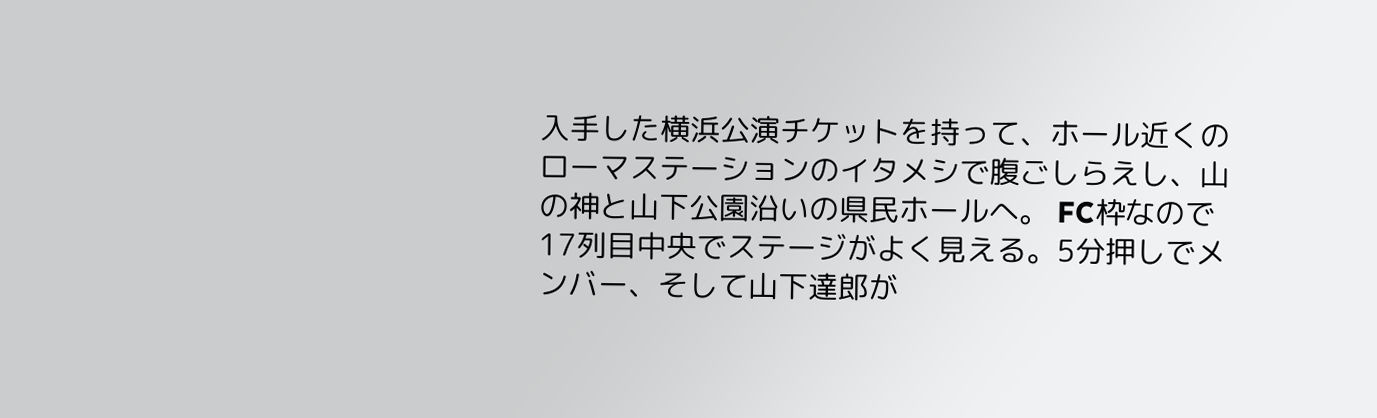入手した横浜公演チケットを持って、ホール近くのローマステーションのイタメシで腹ごしらえし、山の神と山下公園沿いの県民ホールへ。 FC枠なので17列目中央でステージがよく見える。5分押しでメンバー、そして山下達郎が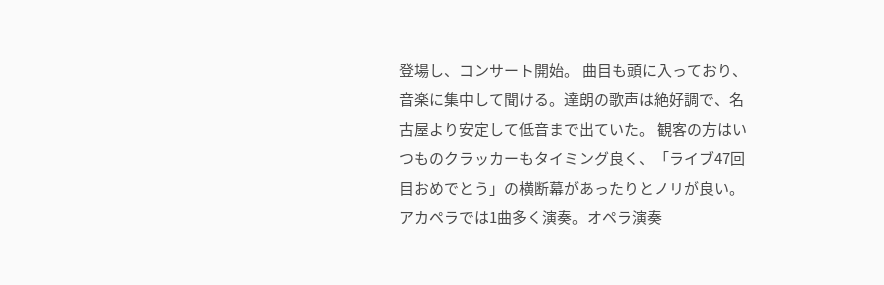登場し、コンサート開始。 曲目も頭に入っており、音楽に集中して聞ける。達朗の歌声は絶好調で、名古屋より安定して低音まで出ていた。 観客の方はいつものクラッカーもタイミング良く、「ライブ47回目おめでとう」の横断幕があったりとノリが良い。 アカペラでは1曲多く演奏。オペラ演奏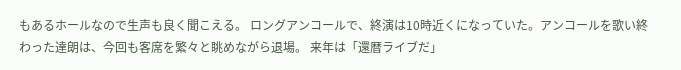もあるホールなので生声も良く聞こえる。 ロングアンコールで、終演は10時近くになっていた。アンコールを歌い終わった達朗は、今回も客席を繁々と眺めながら退場。 来年は「還暦ライブだ」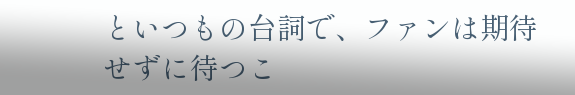といつもの台詞で、ファンは期待せずに待つこ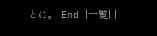とに。 End |一覧| |